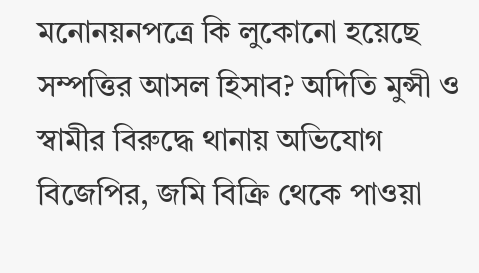মনোনয়নপত্রে কি লুকোনো হয়েছে সম্পত্তির আসল হিসাব? অদিতি মুন্সী ও স্বামীর বিরুদ্ধে থানায় অভিযোগ বিজেপির, জমি বিক্রি থেকে পাওয়া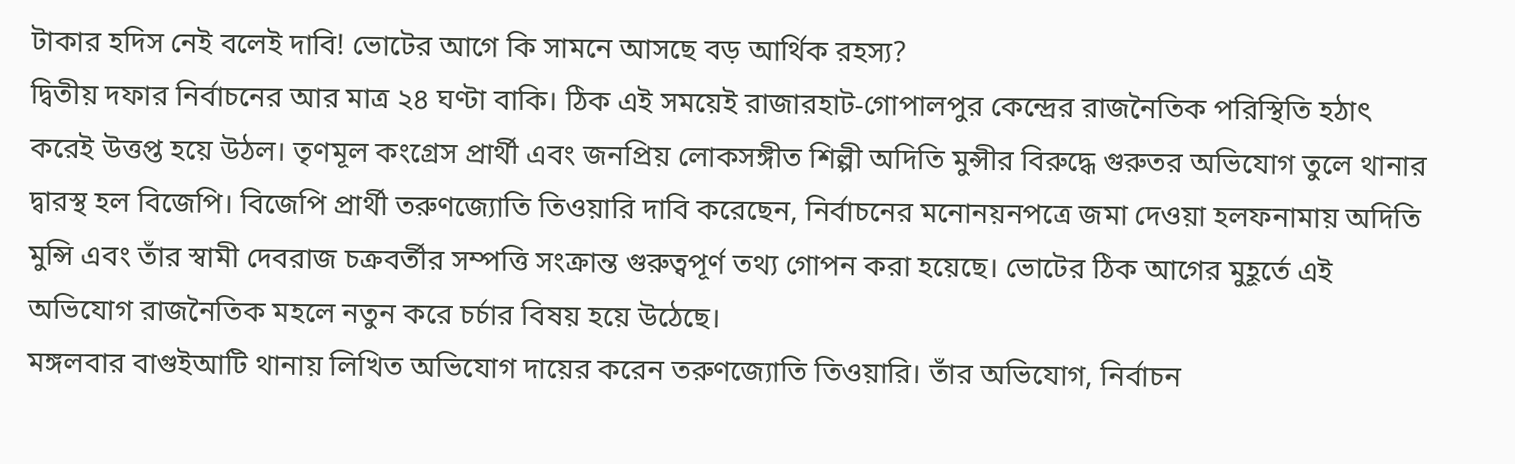টাকার হদিস নেই বলেই দাবি! ভোটের আগে কি সামনে আসছে বড় আর্থিক রহস্য?
দ্বিতীয় দফার নির্বাচনের আর মাত্র ২৪ ঘণ্টা বাকি। ঠিক এই সময়েই রাজারহাট-গোপালপুর কেন্দ্রের রাজনৈতিক পরিস্থিতি হঠাৎ করেই উত্তপ্ত হয়ে উঠল। তৃণমূল কংগ্রেস প্রার্থী এবং জনপ্রিয় লোকসঙ্গীত শিল্পী অদিতি মুন্সীর বিরুদ্ধে গুরুতর অভিযোগ তুলে থানার দ্বারস্থ হল বিজেপি। বিজেপি প্রার্থী তরুণজ্যোতি তিওয়ারি দাবি করেছেন, নির্বাচনের মনোনয়নপত্রে জমা দেওয়া হলফনামায় অদিতি মুন্সি এবং তাঁর স্বামী দেবরাজ চক্রবর্তীর সম্পত্তি সংক্রান্ত গুরুত্বপূর্ণ তথ্য গোপন করা হয়েছে। ভোটের ঠিক আগের মুহূর্তে এই অভিযোগ রাজনৈতিক মহলে নতুন করে চর্চার বিষয় হয়ে উঠেছে।
মঙ্গলবার বাগুইআটি থানায় লিখিত অভিযোগ দায়ের করেন তরুণজ্যোতি তিওয়ারি। তাঁর অভিযোগ, নির্বাচন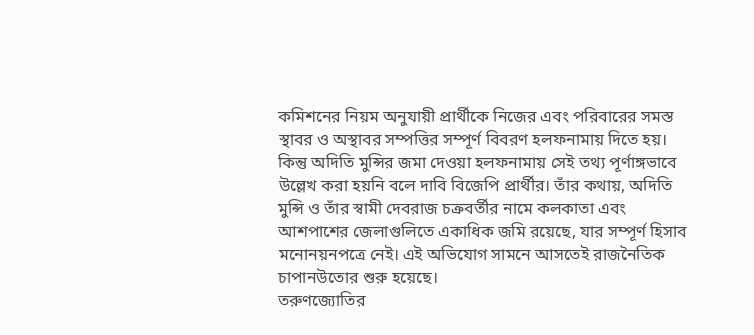কমিশনের নিয়ম অনুযায়ী প্রার্থীকে নিজের এবং পরিবারের সমস্ত স্থাবর ও অস্থাবর সম্পত্তির সম্পূর্ণ বিবরণ হলফনামায় দিতে হয়। কিন্তু অদিতি মুন্সির জমা দেওয়া হলফনামায় সেই তথ্য পূর্ণাঙ্গভাবে উল্লেখ করা হয়নি বলে দাবি বিজেপি প্রার্থীর। তাঁর কথায়, অদিতি মুন্সি ও তাঁর স্বামী দেবরাজ চক্রবর্তীর নামে কলকাতা এবং আশপাশের জেলাগুলিতে একাধিক জমি রয়েছে, যার সম্পূর্ণ হিসাব মনোনয়নপত্রে নেই। এই অভিযোগ সামনে আসতেই রাজনৈতিক চাপানউতোর শুরু হয়েছে।
তরুণজ্যোতির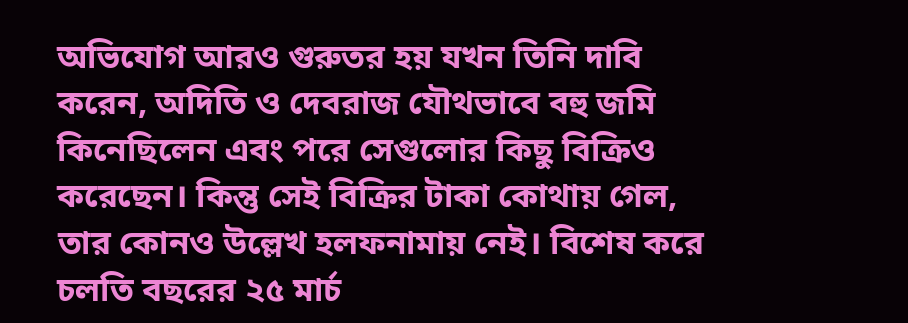অভিযোগ আরও গুরুতর হয় যখন তিনি দাবি করেন, অদিতি ও দেবরাজ যৌথভাবে বহু জমি কিনেছিলেন এবং পরে সেগুলোর কিছু বিক্রিও করেছেন। কিন্তু সেই বিক্রির টাকা কোথায় গেল, তার কোনও উল্লেখ হলফনামায় নেই। বিশেষ করে চলতি বছরের ২৫ মার্চ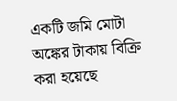একটি জমি মোটা অঙ্কের টাকায় বিক্রি করা হয়েছে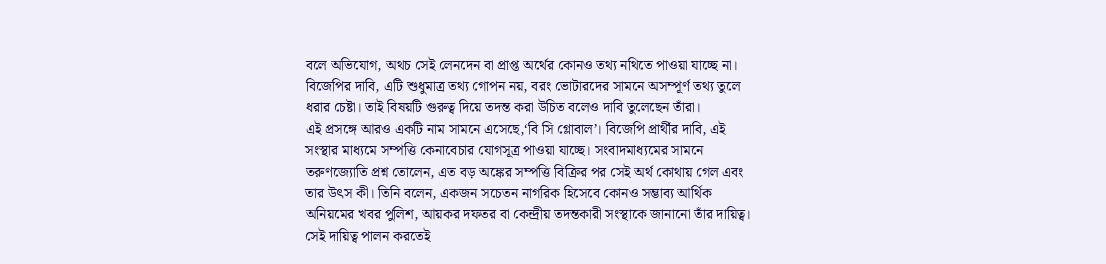বলে অভিযোগ, অথচ সেই লেনদেন বা প্রাপ্ত অর্থের কোনও তথ্য নথিতে পাওয়া যাচ্ছে না। বিজেপির দাবি, এটি শুধুমাত্র তথ্য গোপন নয়, বরং ভোটারদের সামনে অসম্পূর্ণ তথ্য তুলে ধরার চেষ্টা। তাই বিষয়টি গুরুত্ব দিয়ে তদন্ত করা উচিত বলেও দাবি তুলেছেন তাঁরা।
এই প্রসঙ্গে আরও একটি নাম সামনে এসেছে,‘বি সি গ্লোবাল’। বিজেপি প্রার্থীর দাবি, এই সংস্থার মাধ্যমে সম্পত্তি কেনাবেচার যোগসূত্র পাওয়া যাচ্ছে। সংবাদমাধ্যমের সামনে তরুণজ্যোতি প্রশ্ন তোলেন, এত বড় অঙ্কের সম্পত্তি বিক্রির পর সেই অর্থ কোথায় গেল এবং তার উৎস কী। তিনি বলেন, একজন সচেতন নাগরিক হিসেবে কোনও সম্ভাব্য আর্থিক অনিয়মের খবর পুলিশ, আয়কর দফতর বা কেন্দ্রীয় তদন্তকারী সংস্থাকে জানানো তাঁর দায়িত্ব। সেই দায়িত্ব পালন করতেই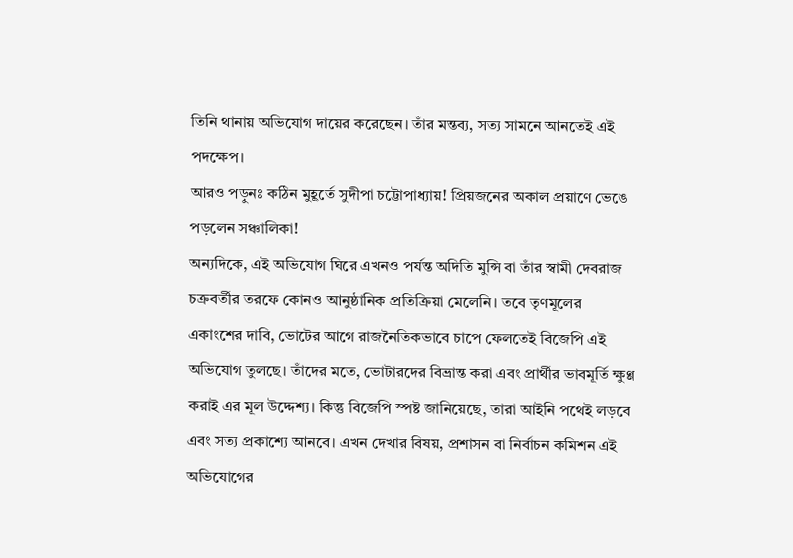তিনি থানায় অভিযোগ দায়ের করেছেন। তাঁর মন্তব্য, সত্য সামনে আনতেই এই পদক্ষেপ।
আরও পড়ুনঃ কঠিন মুহূর্তে সুদীপা চট্টোপাধ্যায়! প্রিয়জনের অকাল প্রয়াণে ভেঙে পড়লেন সঞ্চালিকা!
অন্যদিকে, এই অভিযোগ ঘিরে এখনও পর্যন্ত অদিতি মুন্সি বা তাঁর স্বামী দেবরাজ চক্রবর্তীর তরফে কোনও আনুষ্ঠানিক প্রতিক্রিয়া মেলেনি। তবে তৃণমূলের একাংশের দাবি, ভোটের আগে রাজনৈতিকভাবে চাপে ফেলতেই বিজেপি এই অভিযোগ তুলছে। তাঁদের মতে, ভোটারদের বিভ্রান্ত করা এবং প্রার্থীর ভাবমূর্তি ক্ষুণ্ণ করাই এর মূল উদ্দেশ্য। কিন্তু বিজেপি স্পষ্ট জানিয়েছে, তারা আইনি পথেই লড়বে এবং সত্য প্রকাশ্যে আনবে। এখন দেখার বিষয়, প্রশাসন বা নির্বাচন কমিশন এই অভিযোগের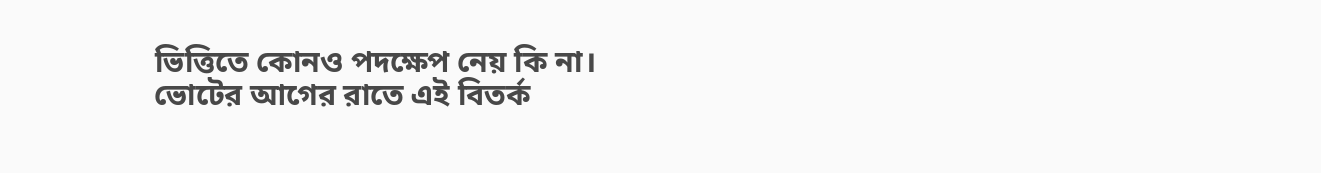ভিত্তিতে কোনও পদক্ষেপ নেয় কি না। ভোটের আগের রাতে এই বিতর্ক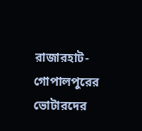রাজারহাট-গোপালপুরের ভোটারদের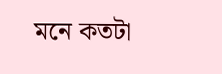মনে কতটা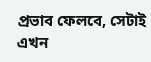প্রভাব ফেলবে, সেটাই এখন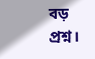বড় প্রশ্ন।